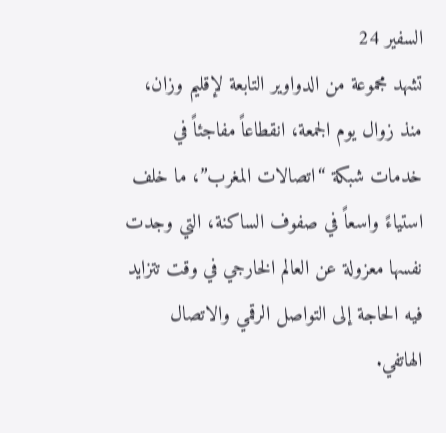السفير 24
تشهد مجموعة من الدواوير التابعة لإقليم وزان، منذ زوال يوم الجمعة، انقطاعاً مفاجئاً في خدمات شبكة “اتصالات المغرب”، ما خلف استياءً واسعاً في صفوف الساكنة، التي وجدت نفسها معزولة عن العالم الخارجي في وقت تتزايد فيه الحاجة إلى التواصل الرقمي والاتصال الهاتفي.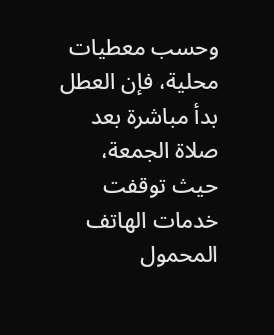وحسب معطيات محلية، فإن العطل بدأ مباشرة بعد صلاة الجمعة، حيث توقفت خدمات الهاتف المحمول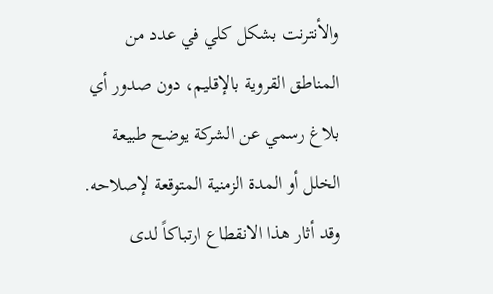والأنترنت بشكل كلي في عدد من المناطق القروية بالإقليم، دون صدور أي بلاغ رسمي عن الشركة يوضح طبيعة الخلل أو المدة الزمنية المتوقعة لإصلاحه.
وقد أثار هذا الانقطاع ارتباكاً لدى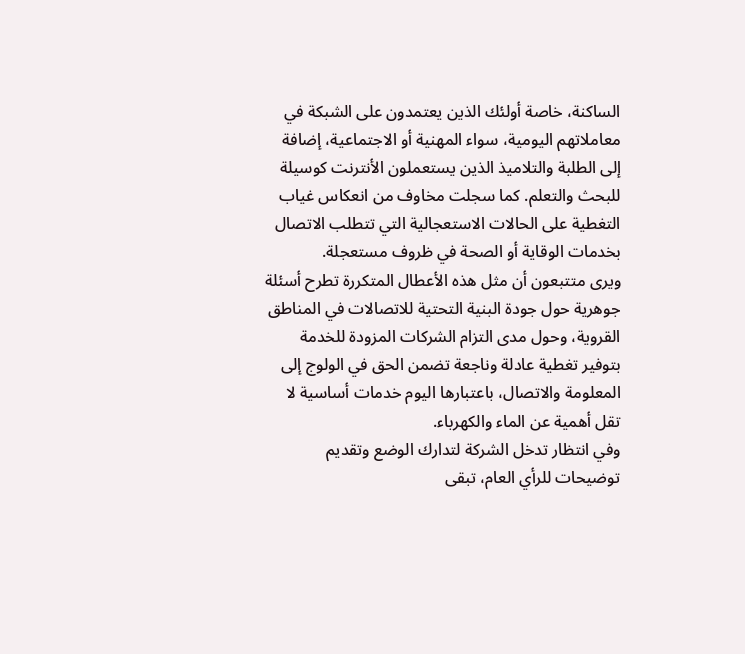الساكنة، خاصة أولئك الذين يعتمدون على الشبكة في معاملاتهم اليومية، سواء المهنية أو الاجتماعية، إضافة إلى الطلبة والتلاميذ الذين يستعملون الأنترنت كوسيلة للبحث والتعلم. كما سجلت مخاوف من انعكاس غياب التغطية على الحالات الاستعجالية التي تتطلب الاتصال بخدمات الوقاية أو الصحة في ظروف مستعجلة.
ويرى متتبعون أن مثل هذه الأعطال المتكررة تطرح أسئلة جوهرية حول جودة البنية التحتية للاتصالات في المناطق القروية، وحول مدى التزام الشركات المزودة للخدمة بتوفير تغطية عادلة وناجعة تضمن الحق في الولوج إلى المعلومة والاتصال، باعتبارها اليوم خدمات أساسية لا تقل أهمية عن الماء والكهرباء.
وفي انتظار تدخل الشركة لتدارك الوضع وتقديم توضيحات للرأي العام، تبقى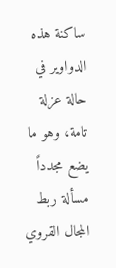ساكنة هذه الدواوير في حالة عزلة تامة، وهو ما يضع مجدداً مسألة ربط المجال القروي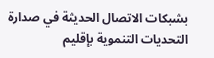بشبكات الاتصال الحديثة في صدارة التحديات التنموية بإقليم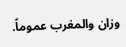وزان والمغرب عموماً.